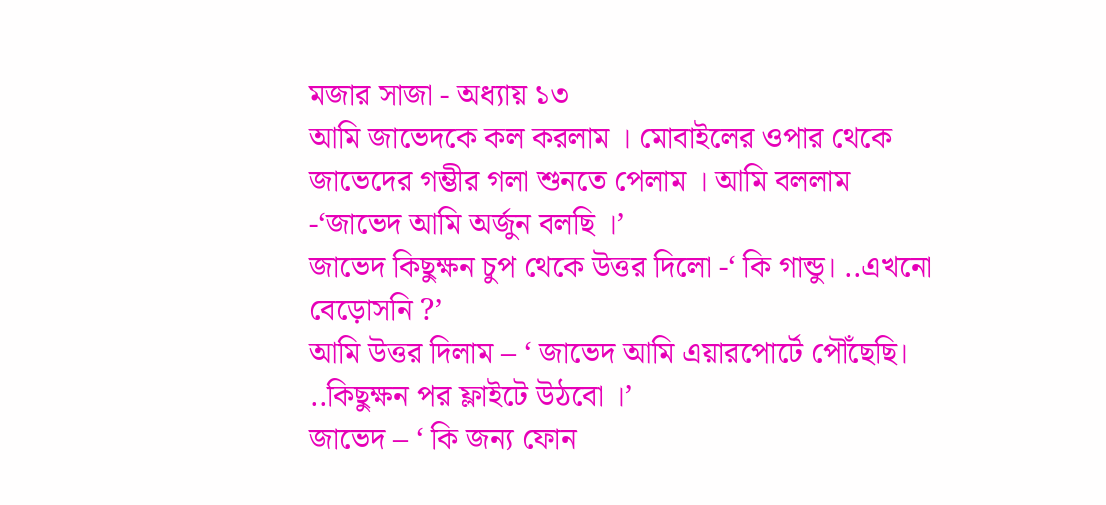মজার সাজা - অধ্যায় ১৩
আমি জাভেদকে কল করলাম । মোবাইলের ওপার থেকে জাভেদের গম্ভীর গলা শুনতে পেলাম । আমি বললাম -‘জাভেদ আমি অর্জুন বলছি ।’
জাভেদ কিছুক্ষন চুপ থেকে উত্তর দিলো -‘ কি গান্ডু। ..এখনো বেড়োসনি ?’
আমি উত্তর দিলাম – ‘ জাভেদ আমি এয়ারপোর্টে পৌঁছেছি। ..কিছুক্ষন পর ফ্লাইটে উঠবো ।’
জাভেদ – ‘ কি জন্য ফোন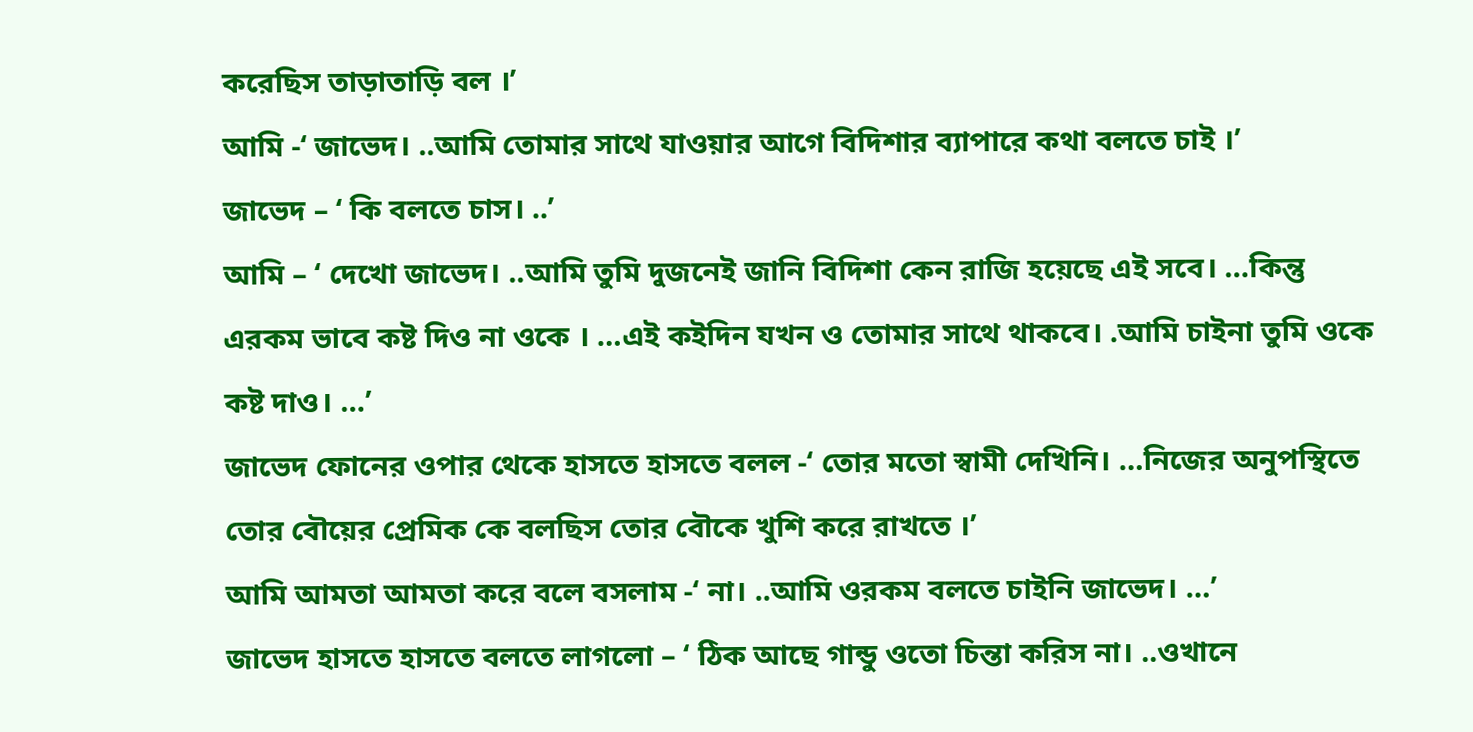করেছিস তাড়াতাড়ি বল ।’
আমি -‘ জাভেদ। ..আমি তোমার সাথে যাওয়ার আগে বিদিশার ব্যাপারে কথা বলতে চাই ।’
জাভেদ – ‘ কি বলতে চাস। ..’
আমি – ‘ দেখো জাভেদ। ..আমি তুমি দুজনেই জানি বিদিশা কেন রাজি হয়েছে এই সবে। …কিন্তু এরকম ভাবে কষ্ট দিও না ওকে । …এই কইদিন যখন ও তোমার সাথে থাকবে। .আমি চাইনা তুমি ওকে কষ্ট দাও। …’
জাভেদ ফোনের ওপার থেকে হাসতে হাসতে বলল -‘ তোর মতো স্বামী দেখিনি। …নিজের অনুপস্থিতে তোর বৌয়ের প্রেমিক কে বলছিস তোর বৌকে খুশি করে রাখতে ।’
আমি আমতা আমতা করে বলে বসলাম -‘ না। ..আমি ওরকম বলতে চাইনি জাভেদ। …’
জাভেদ হাসতে হাসতে বলতে লাগলো – ‘ ঠিক আছে গান্ডু ওতো চিন্তা করিস না। ..ওখানে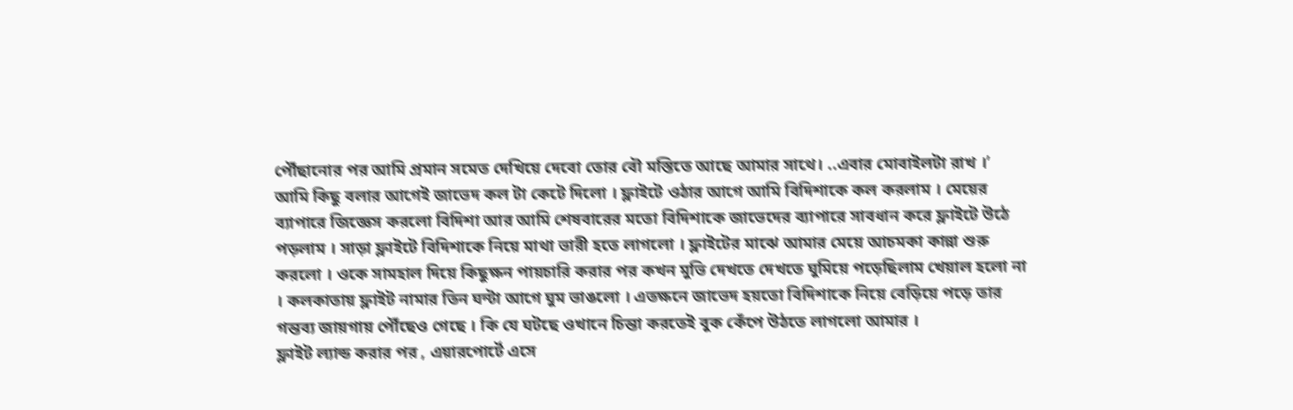পৌঁছানোর পর আমি প্রমান সমেত দেখিয়ে দেবো তোর বৌ মস্তিতে আছে আমার সাথে। ..এবার মোবাইলটা রাখ ।’
আমি কিছু বলার আগেই জাভেদ কল টা কেটে দিলো । ফ্লাইটে ওঠার আগে আমি বিদিশাকে কল করলাম । মেয়ের ব্যাপারে জিজ্ঞেস করলো বিদিশা আর আমি শেষবারের মতো বিদিশাকে জাভেদের ব্যাপারে সাবধান করে ফ্লাইটে উঠে পড়লাম । সাড়া ফ্লাইটে বিদিশাকে নিয়ে মাথা ভারী হতে লাগলো । ফ্লাইটের মাঝে আমার মেয়ে আচমকা কান্না শুরু করলো । ওকে সামহাল দিয়ে কিছুক্ষন পায়চারি করার পর কখন মুভি দেখতে দেখতে ঘুমিয়ে পড়েছিলাম খেয়াল হলো না । কলকাতায় ফ্লাইট নামার তিন ঘন্টা আগে ঘুম ভাঙলো । এতক্ষনে জাভেদ হয়তো বিদিশাকে নিয়ে বেড়িয়ে পড়ে তার গন্তব্য জায়গায় পৌঁছেও গেছে । কি যে ঘটছে ওখানে চিন্তা করতেই বুক কেঁপে উঠতে লাগলো আমার ।
ফ্লাইট ল্যান্ড করার পর , এয়ারপোর্টে এসে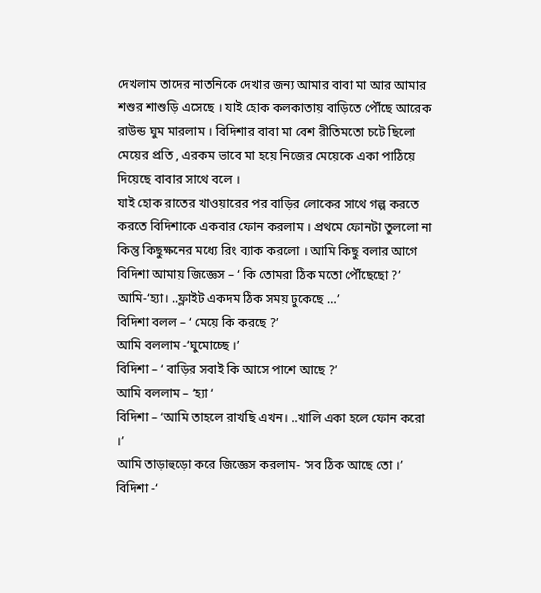দেখলাম তাদের নাতনিকে দেখার জন্য আমার বাবা মা আর আমার শশুর শাশুড়ি এসেছে । যাই হোক কলকাতায় বাড়িতে পৌঁছে আরেক রাউন্ড ঘুম মারলাম । বিদিশার বাবা মা বেশ রীতিমতো চটে ছিলো মেয়ের প্রতি , এরকম ভাবে মা হয়ে নিজের মেয়েকে একা পাঠিয়ে দিয়েছে বাবার সাথে বলে ।
যাই হোক রাতের খাওয়ারের পর বাড়ির লোকের সাথে গল্প করতে করতে বিদিশাকে একবার ফোন করলাম । প্রথমে ফোনটা তুললো না কিন্তু কিছুক্ষনের মধ্যে রিং ব্যাক করলো । আমি কিছু বলার আগে বিদিশা আমায় জিজ্ঞেস – ‘ কি তোমরা ঠিক মতো পৌঁছেছো ?’
আমি-‘হ্যা। ..ফ্লাইট একদম ঠিক সময় ঢুকেছে …’
বিদিশা বলল – ‘ মেয়ে কি করছে ?’
আমি বললাম -‘ঘুমোচ্ছে ।’
বিদিশা – ‘ বাড়ির সবাই কি আসে পাশে আছে ?’
আমি বললাম – ‘হ্যা ‘
বিদিশা – ‘আমি তাহলে রাখছি এখন। ..খালি একা হলে ফোন করো ।’
আমি তাড়াহুড়ো করে জিজ্ঞেস করলাম- ‘সব ঠিক আছে তো ।’
বিদিশা -‘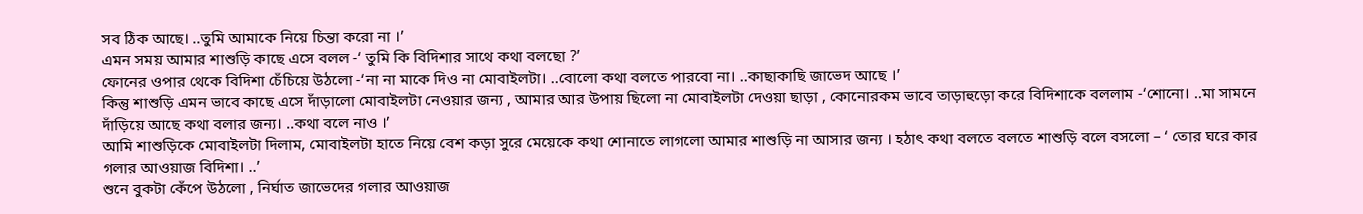সব ঠিক আছে। ..তুমি আমাকে নিয়ে চিন্তা করো না ।’
এমন সময় আমার শাশুড়ি কাছে এসে বলল -‘ তুমি কি বিদিশার সাথে কথা বলছো ?’
ফোনের ওপার থেকে বিদিশা চেঁচিয়ে উঠলো -‘না না মাকে দিও না মোবাইলটা। ..বোলো কথা বলতে পারবো না। ..কাছাকাছি জাভেদ আছে ।’
কিন্তু শাশুড়ি এমন ভাবে কাছে এসে দাঁড়ালো মোবাইলটা নেওয়ার জন্য , আমার আর উপায় ছিলো না মোবাইলটা দেওয়া ছাড়া , কোনোরকম ভাবে তাড়াহুড়ো করে বিদিশাকে বললাম -‘শোনো। ..মা সামনে দাঁড়িয়ে আছে কথা বলার জন্য। ..কথা বলে নাও ।’
আমি শাশুড়িকে মোবাইলটা দিলাম, মোবাইলটা হাতে নিয়ে বেশ কড়া সুরে মেয়েকে কথা শোনাতে লাগলো আমার শাশুড়ি না আসার জন্য । হঠাৎ কথা বলতে বলতে শাশুড়ি বলে বসলো – ‘ তোর ঘরে কার গলার আওয়াজ বিদিশা। ..’
শুনে বুকটা কেঁপে উঠলো , নির্ঘাত জাভেদের গলার আওয়াজ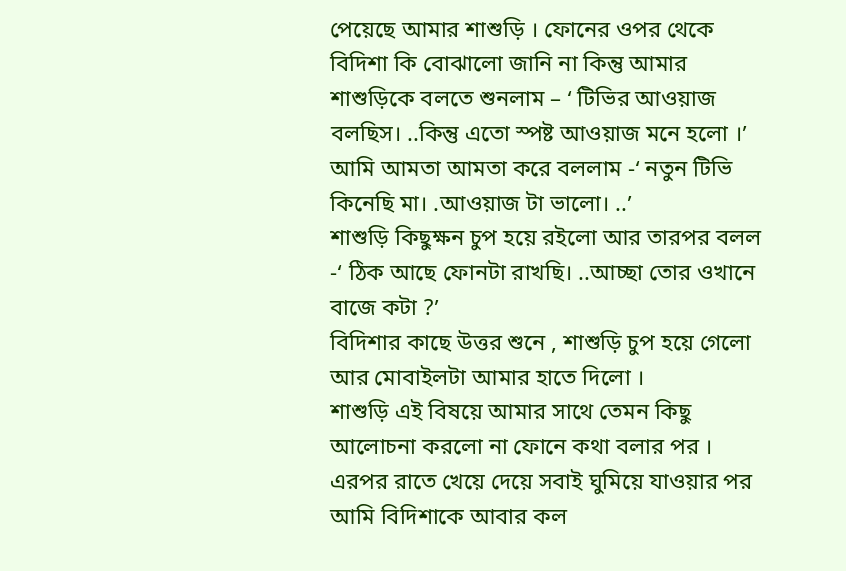পেয়েছে আমার শাশুড়ি । ফোনের ওপর থেকে বিদিশা কি বোঝালো জানি না কিন্তু আমার শাশুড়িকে বলতে শুনলাম – ‘ টিভির আওয়াজ বলছিস। ..কিন্তু এতো স্পষ্ট আওয়াজ মনে হলো ।’
আমি আমতা আমতা করে বললাম -‘ নতুন টিভি কিনেছি মা। .আওয়াজ টা ভালো। ..’
শাশুড়ি কিছুক্ষন চুপ হয়ে রইলো আর তারপর বলল -‘ ঠিক আছে ফোনটা রাখছি। ..আচ্ছা তোর ওখানে বাজে কটা ?’
বিদিশার কাছে উত্তর শুনে , শাশুড়ি চুপ হয়ে গেলো আর মোবাইলটা আমার হাতে দিলো ।
শাশুড়ি এই বিষয়ে আমার সাথে তেমন কিছু আলোচনা করলো না ফোনে কথা বলার পর ।
এরপর রাতে খেয়ে দেয়ে সবাই ঘুমিয়ে যাওয়ার পর আমি বিদিশাকে আবার কল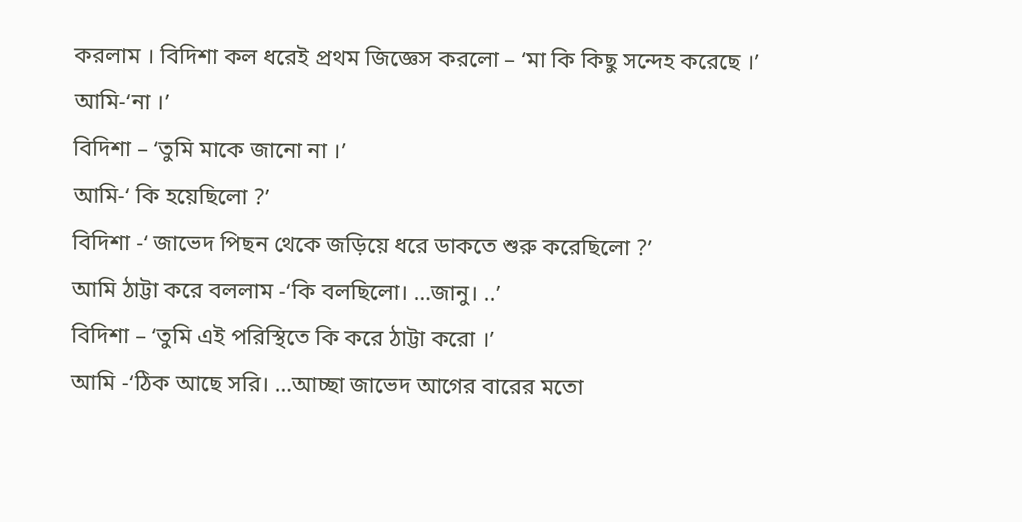করলাম । বিদিশা কল ধরেই প্রথম জিজ্ঞেস করলো – ‘মা কি কিছু সন্দেহ করেছে ।’
আমি-‘না ।’
বিদিশা – ‘তুমি মাকে জানো না ।’
আমি-‘ কি হয়েছিলো ?’
বিদিশা -‘ জাভেদ পিছন থেকে জড়িয়ে ধরে ডাকতে শুরু করেছিলো ?’
আমি ঠাট্টা করে বললাম -‘কি বলছিলো। …জানু। ..’
বিদিশা – ‘তুমি এই পরিস্থিতে কি করে ঠাট্টা করো ।’
আমি -‘ঠিক আছে সরি। …আচ্ছা জাভেদ আগের বারের মতো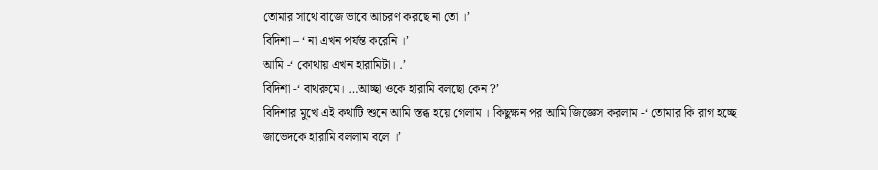তোমার সাথে বাজে ভাবে আচরণ করছে না তো ।’
বিদিশা – ‘ না এখন পর্যন্ত করেনি ।’
আমি -‘ কোথায় এখন হারামিটা। .’
বিদিশা -‘ বাথরুমে। …আচ্ছা ওকে হারামি বলছো কেন ?’
বিদিশার মুখে এই কথাটি শুনে আমি স্তব্ধ হয়ে গেলাম । কিছুক্ষন পর আমি জিজ্ঞেস করলাম -‘ তোমার কি রাগ হচ্ছে জাভেদকে হারামি বললাম বলে ।’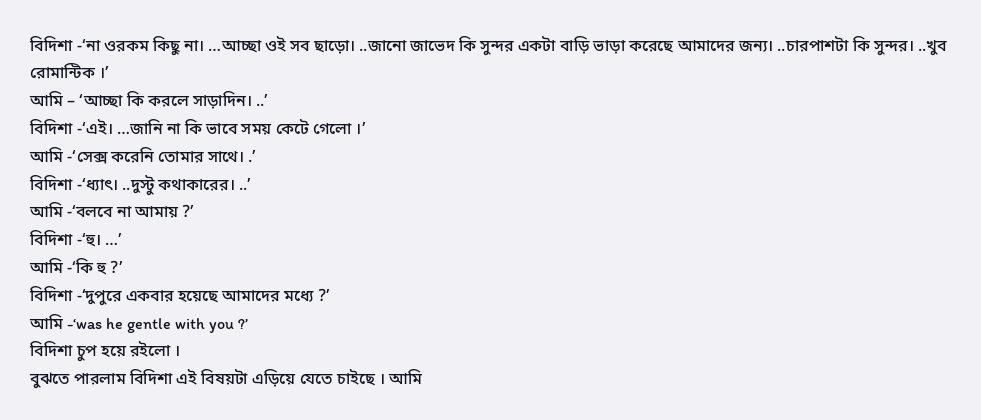বিদিশা -‘না ওরকম কিছু না। …আচ্ছা ওই সব ছাড়ো। ..জানো জাভেদ কি সুন্দর একটা বাড়ি ভাড়া করেছে আমাদের জন্য। ..চারপাশটা কি সুন্দর। ..খুব রোমান্টিক ।’
আমি – ‘আচ্ছা কি করলে সাড়াদিন। ..’
বিদিশা -‘এই। …জানি না কি ভাবে সময় কেটে গেলো ।’
আমি -‘সেক্স করেনি তোমার সাথে। .’
বিদিশা -‘ধ্যাৎ। ..দুস্টু কথাকারের। ..’
আমি -‘বলবে না আমায় ?’
বিদিশা -‘হু। …’
আমি -‘কি হু ?’
বিদিশা -‘দুপুরে একবার হয়েছে আমাদের মধ্যে ?’
আমি -‘was he gentle with you ?’
বিদিশা চুপ হয়ে রইলো ।
বুঝতে পারলাম বিদিশা এই বিষয়টা এড়িয়ে যেতে চাইছে । আমি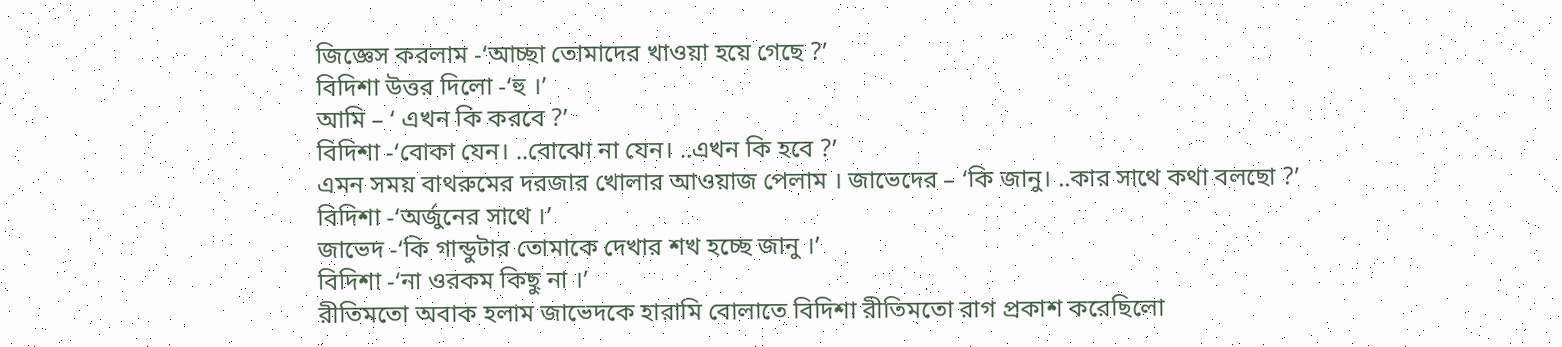জিজ্ঞেস করলাম -‘আচ্ছা তোমাদের খাওয়া হয়ে গেছে ?’
বিদিশা উত্তর দিলো -‘হু ।’
আমি – ‘ এখন কি করবে ?’
বিদিশা -‘বোকা যেন। ..বোঝো না যেন। ..এখন কি হবে ?’
এমন সময় বাথরুমের দরজার খোলার আওয়াজ পেলাম । জাভেদের – ‘কি জানু। ..কার সাথে কথা বলছো ?’
বিদিশা -‘অর্জুনের সাথে ।’
জাভেদ -‘কি গান্ডুটার তোমাকে দেখার শখ হচ্ছে জানু ।’
বিদিশা -‘না ওরকম কিছু না ।’
রীতিমতো অবাক হলাম জাভেদকে হারামি বোলাতে বিদিশা রীতিমতো রাগ প্রকাশ করেছিলো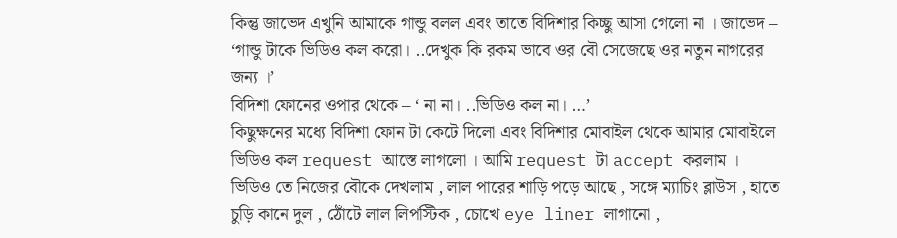কিন্তু জাভেদ এখুনি আমাকে গান্ডু বলল এবং তাতে বিদিশার কিচ্ছু আসা গেলো না । জাভেদ – ‘গান্ডু টাকে ভিডিও কল করো। ..দেখুক কি রকম ভাবে ওর বৌ সেজেছে ওর নতুন নাগরের জন্য ।’
বিদিশা ফোনের ওপার থেকে – ‘ না না। ..ভিডিও কল না। …’
কিছুক্ষনের মধ্যে বিদিশা ফোন টা কেটে দিলো এবং বিদিশার মোবাইল থেকে আমার মোবাইলে ভিডিও কল request আস্তে লাগলো । আমি request টা accept করলাম ।
ভিডিও তে নিজের বৌকে দেখলাম , লাল পারের শাড়ি পড়ে আছে , সঙ্গে ম্যাচিং ব্লাউস , হাতে চুড়ি কানে দুল , ঠোঁটে লাল লিপস্টিক , চোখে eye liner লাগানো ,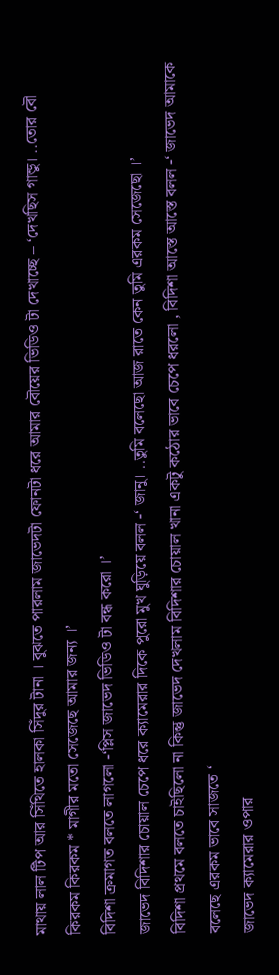মাথায় লাল টিপ আর সিঁথিতে হালকা সিঁদুর টানা । বুঝতে পারলাম জাভেদটা ফোনটা ধরে আমার বৌয়ের ভিডিও টা দেখাচ্ছে – ‘দেখছিস গান্ডু। ..তোর বৌ কিরকম কিরকম * মাগীর মতো সেজেছে আমার জন্য ।’
বিদিশা ক্রমাগত বলতে লাগলো -‘প্লিস জাভেদ ভিডিও টা বন্ধ করো ।’
জাভেদ বিদিশার চোয়াল চেপে ধরে ক্যামেরার দিকে পুরো মুখ ঘুড়িয়ে বলল -‘ জানু। ..তুমি বলেছো আজ রাতে কেন তুমি এরকম সেজেছো ।’
বিদিশা প্রথমে বলতে চাইছিলো না কিন্তু জাভেদ দেখলাম বিদিশার চোয়াল খানা একটু কঠোর ভাবে চেপে ধরলো , বিদিশা আস্তে আস্তে বলল -‘ জাভেদ আমাকে বলেছে এরকম ভাবে সাজতে ‘
জাভেদ ক্যামেরার ওপার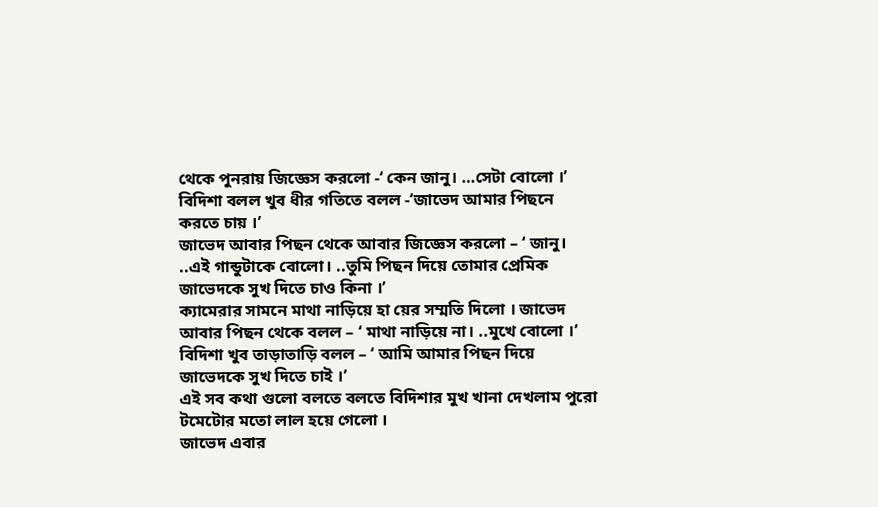থেকে পুনরায় জিজ্ঞেস করলো -‘ কেন জানু। …সেটা বোলো ।’
বিদিশা বলল খুব ধীর গতিতে বলল -‘জাভেদ আমার পিছনে করতে চায় ।’
জাভেদ আবার পিছন থেকে আবার জিজ্ঞেস করলো – ‘ জানু। ..এই গান্ডুটাকে বোলো। ..তুমি পিছন দিয়ে তোমার প্রেমিক জাভেদকে সুখ দিতে চাও কিনা ।’
ক্যামেরার সামনে মাথা নাড়িয়ে হা য়ের সম্মতি দিলো । জাভেদ আবার পিছন থেকে বলল – ‘ মাথা নাড়িয়ে না। ..মুখে বোলো ।’
বিদিশা খুব তাড়াতাড়ি বলল – ‘ আমি আমার পিছন দিয়ে জাভেদকে সুখ দিতে চাই ।’
এই সব কথা গুলো বলতে বলতে বিদিশার মুখ খানা দেখলাম পুরো টমেটোর মতো লাল হয়ে গেলো ।
জাভেদ এবার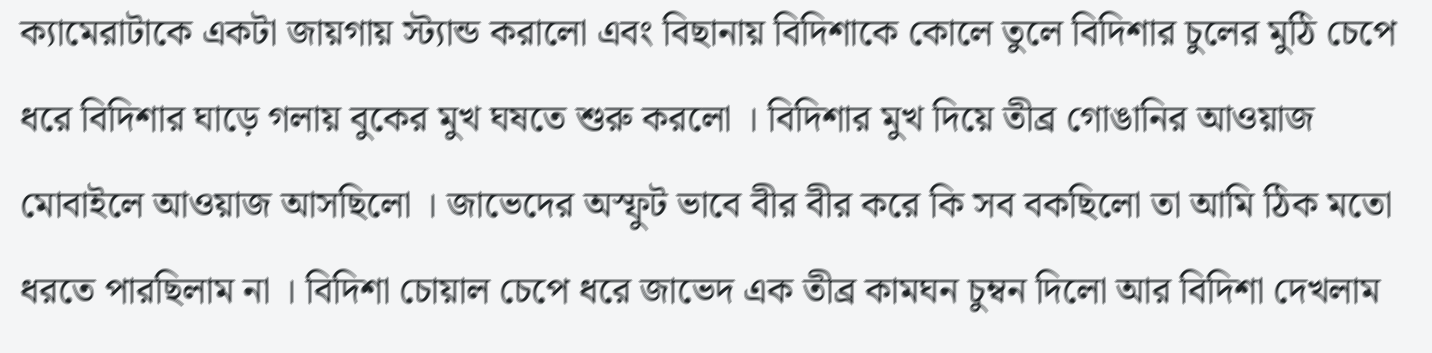ক্যামেরাটাকে একটা জায়গায় স্ট্যান্ড করালো এবং বিছানায় বিদিশাকে কোলে তুলে বিদিশার চুলের মুঠি চেপে ধরে বিদিশার ঘাড়ে গলায় বুকের মুখ ঘষতে শুরু করলো । বিদিশার মুখ দিয়ে তীব্র গোঙানির আওয়াজ মোবাইলে আওয়াজ আসছিলো । জাভেদের অস্ফুট ভাবে বীর বীর করে কি সব বকছিলো তা আমি ঠিক মতো ধরতে পারছিলাম না । বিদিশা চোয়াল চেপে ধরে জাভেদ এক তীব্র কামঘন চুম্বন দিলো আর বিদিশা দেখলাম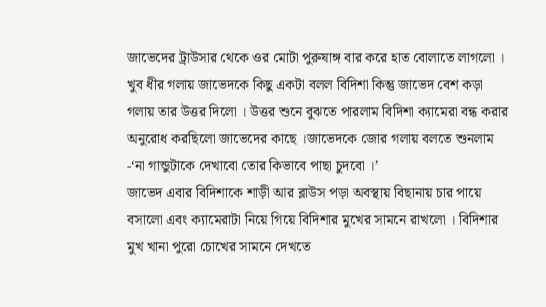জাভেদের ট্রাউসার থেকে ওর মোটা পুরুষাঙ্গ বার করে হাত বোলাতে লাগলো । খুব ধীর গলায় জাভেদকে কিছু একটা বলল বিদিশা কিন্তু জাভেদ বেশ কড়া গলায় তার উত্তর দিলো । উত্তর শুনে বুঝতে পারলাম বিদিশা ক্যামেরা বন্ধ করার অনুরোধ করছিলো জাভেদের কাছে ।জাভেদকে জোর গলায় বলতে শুনলাম -‘না গান্ডুটাকে দেখাবো তোর কিভাবে পাছা চুদবো ।’
জাভেদ এবার বিদিশাকে শাড়ী আর ব্লাউস পড়া অবস্থায় বিছানায় চার পায়ে বসালো এবং ক্যামেরাটা নিয়ে গিয়ে বিদিশার মুখের সামনে রাখলো । বিদিশার মুখ খানা পুরো চোখের সামনে দেখতে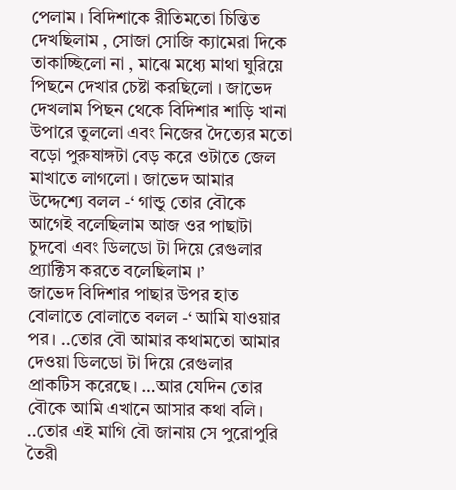পেলাম । বিদিশাকে রীতিমতো চিন্তিত দেখছিলাম , সোজা সোজি ক্যামেরা দিকে তাকাচ্ছিলো না , মাঝে মধ্যে মাথা ঘুরিয়ে পিছনে দেখার চেষ্টা করছিলো । জাভেদ দেখলাম পিছন থেকে বিদিশার শাড়ি খানা উপারে তুললো এবং নিজের দৈত্যের মতো বড়ো পুরুষাঙ্গটা বেড় করে ওটাতে জেল মাখাতে লাগলো । জাভেদ আমার উদ্দেশ্যে বলল -‘ গান্ডু তোর বৌকে আগেই বলেছিলাম আজ ওর পাছাটা চুদবো এবং ডিলডো টা দিয়ে রেগুলার প্র্যাক্টিস করতে বলেছিলাম ।’
জাভেদ বিদিশার পাছার উপর হাত বোলাতে বোলাতে বলল -‘ আমি যাওয়ার পর। ..তোর বৌ আমার কথামতো আমার দেওয়া ডিলডো টা দিয়ে রেগুলার প্রাকটিস করেছে। …আর যেদিন তোর বৌকে আমি এখানে আসার কথা বলি। ..তোর এই মাগি বৌ জানায় সে পুরোপুরি তৈরী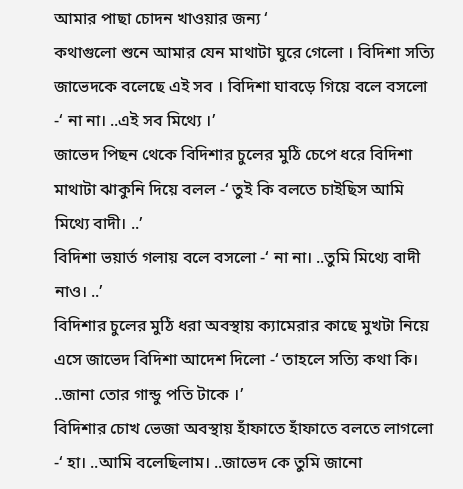আমার পাছা চোদন খাওয়ার জন্য ‘
কথাগুলো শুনে আমার যেন মাথাটা ঘুরে গেলো । বিদিশা সত্যি জাভেদকে বলেছে এই সব । বিদিশা ঘাবড়ে গিয়ে বলে বসলো -‘ না না। ..এই সব মিথ্যে ।’
জাভেদ পিছন থেকে বিদিশার চুলের মুঠি চেপে ধরে বিদিশা মাথাটা ঝাকুনি দিয়ে বলল -‘ তুই কি বলতে চাইছিস আমি মিথ্যে বাদী। ..’
বিদিশা ভয়ার্ত গলায় বলে বসলো -‘ না না। ..তুমি মিথ্যে বাদী নাও। ..’
বিদিশার চুলের মুঠি ধরা অবস্থায় ক্যামেরার কাছে মুখটা নিয়ে এসে জাভেদ বিদিশা আদেশ দিলো -‘ তাহলে সত্যি কথা কি। ..জানা তোর গান্ডু পতি টাকে ।’
বিদিশার চোখ ভেজা অবস্থায় হাঁফাতে হাঁফাতে বলতে লাগলো -‘ হা। ..আমি বলেছিলাম। ..জাভেদ কে তুমি জানো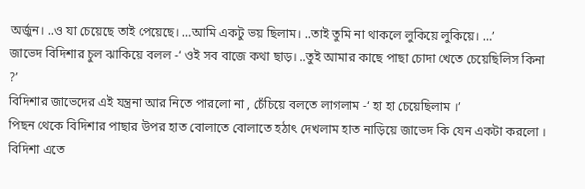অর্জুন। ..ও যা চেয়েছে তাই পেয়েছে। …আমি একটু ভয় ছিলাম। ..তাই তুমি না থাকলে লুকিয়ে লুকিয়ে। …’
জাভেদ বিদিশার চুল ঝাকিয়ে বলল -‘ ওই সব বাজে কথা ছাড়। ..তুই আমার কাছে পাছা চোদা খেতে চেয়েছিলিস কিনা ?’
বিদিশার জাভেদের এই যন্ত্রনা আর নিতে পারলো না , চেঁচিয়ে বলতে লাগলাম -‘ হা হা চেয়েছিলাম ।’
পিছন থেকে বিদিশার পাছার উপর হাত বোলাতে বোলাতে হঠাৎ দেখলাম হাত নাড়িয়ে জাভেদ কি যেন একটা করলো । বিদিশা এতে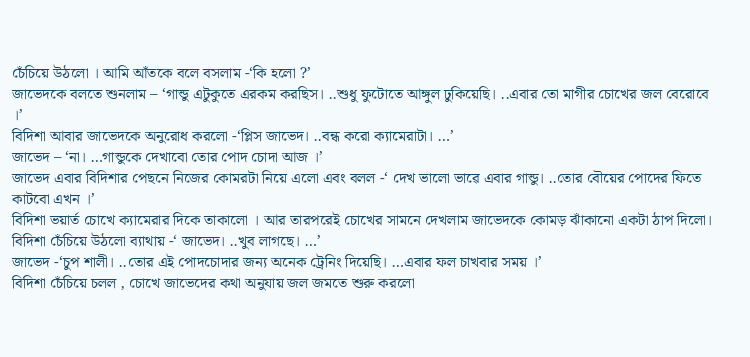চেঁচিয়ে উঠলো । আমি আঁতকে বলে বসলাম -‘কি হলো ?’
জাভেদকে বলতে শুনলাম – ‘গান্ডু এটুকুতে এরকম করছিস। ..শুধু ফুটোতে আঙ্গুল ঢুকিয়েছি। ..এবার তো মাগীর চোখের জল বেরোবে ।’
বিদিশা আবার জাভেদকে অনুরোধ করলো -‘প্লিস জাভেদ। ..বন্ধ করো ক্যামেরাটা। …’
জাভেদ – ‘না। …গান্ডুকে দেখাবো তোর পোদ চোদা আজ ।’
জাভেদ এবার বিদিশার পেছনে নিজের কোমরটা নিয়ে এলো এবং বলল -‘ দেখ ভালো ভাৱে এবার গান্ডু। ..তোর বৌয়ের পোদের ফিতে কাটবো এখন ।’
বিদিশা ভয়ার্ত চোখে ক্যামেরার দিকে তাকালো । আর তারপরেই চোখের সামনে দেখলাম জাভেদকে কোমড় ঝাঁকানো একটা ঠাপ দিলো।
বিদিশা চেঁচিয়ে উঠলো ব্যাথায় -‘ জাভেদ। ..খুব লাগছে। …’
জাভেদ -‘চুপ শালী। ..তোর এই পোদচোদার জন্য অনেক ট্রেনিং দিয়েছি। …এবার ফল চাখবার সময় ।’
বিদিশা চেঁচিয়ে চলল , চোখে জাভেদের কথা অনুযায় জল জমতে শুরু করলো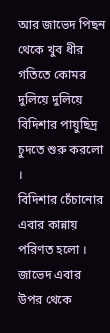আর জাভেদ পিছন থেকে খুব ধীর গতিতে কোমর দুলিয়ে দুলিয়ে বিদিশার পায়ুছিদ্র চুদতে শুরু করলো ।
বিদিশার চেঁচানোর এবার কান্নায় পরিণত হলো । জাভেদ এবার উপর থেকে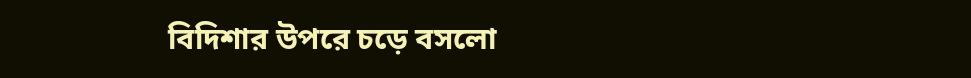বিদিশার উপরে চড়ে বসলো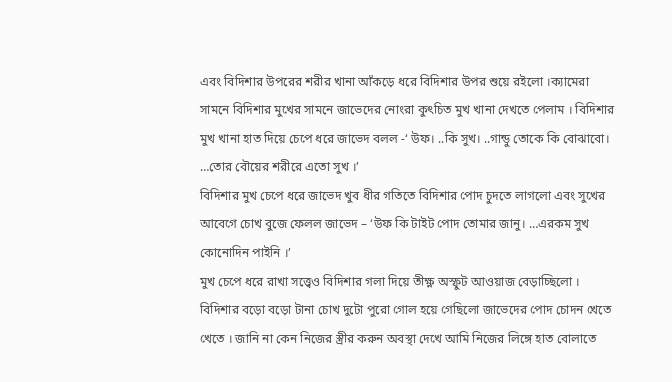এবং বিদিশার উপরের শরীর খানা আঁকড়ে ধরে বিদিশার উপর শুয়ে রইলো ।ক্যামেরা সামনে বিদিশার মুখের সামনে জাভেদের নোংরা কুৎচিত মুখ খানা দেখতে পেলাম । বিদিশার মুখ খানা হাত দিয়ে চেপে ধরে জাভেদ বলল -‘ উফ। ..কি সুখ। ..গান্ডু তোকে কি বোঝাবো। …তোর বৌয়ের শরীরে এতো সুখ ।’
বিদিশার মুখ চেপে ধরে জাভেদ খুব ধীর গতিতে বিদিশার পোদ চুদতে লাগলো এবং সুখের আবেগে চোখ বুজে ফেলল জাভেদ – ‘উফ কি টাইট পোদ তোমার জানু। …এরকম সুখ কোনোদিন পাইনি ।’
মুখ চেপে ধরে রাখা সত্ত্বেও বিদিশার গলা দিয়ে তীক্ষ্ণ অস্ফুট আওয়াজ বেড়াচ্ছিলো । বিদিশার বড়ো বড়ো টানা চোখ দুটো পুরো গোল হয়ে গেছিলো জাভেদের পোদ চোদন খেতে খেতে । জানি না কেন নিজের স্ত্রীর করুন অবস্থা দেখে আমি নিজের লিঙ্গে হাত বোলাতে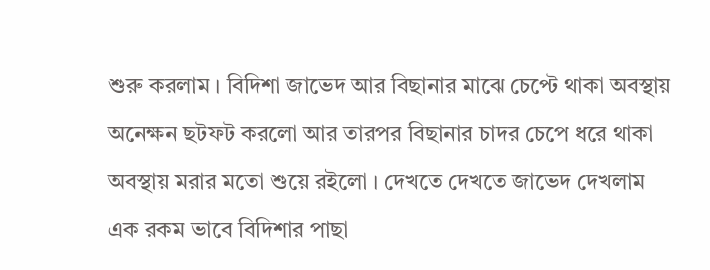শুরু করলাম । বিদিশা জাভেদ আর বিছানার মাঝে চেপ্টে থাকা অবস্থায় অনেক্ষন ছটফট করলো আর তারপর বিছানার চাদর চেপে ধরে থাকা অবস্থায় মরার মতো শুয়ে রইলো । দেখতে দেখতে জাভেদ দেখলাম এক রকম ভাবে বিদিশার পাছা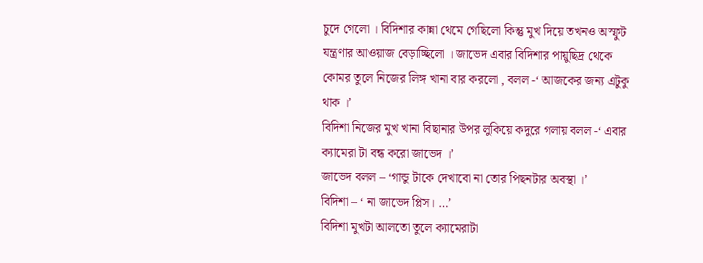চুদে গেলো । বিদিশার কান্না থেমে গেছিলো কিন্তু মুখ দিয়ে তখনও অস্ফুট যন্ত্রণার আওয়াজ বেড়াচ্ছিলো । জাভেদ এবার বিদিশার পায়ুছিদ্র থেকে কোমর তুলে নিজের লিঙ্গ খানা বার করলো , বলল -‘ আজকের জন্য এটুকু থাক ।’
বিদিশা নিজের মুখ খানা বিছানার উপর লুকিয়ে কদুরে গলায় বলল -‘ এবার ক্যামেরা টা বন্ধ করো জাভেদ ।’
জাভেদ বলল – ‘গান্ডু টাকে দেখাবো না তোর পিছনটার অবস্থা ।’
বিদিশা – ‘ না জাভেদ প্লিস। …’
বিদিশা মুখটা আলতো তুলে ক্যামেরাটা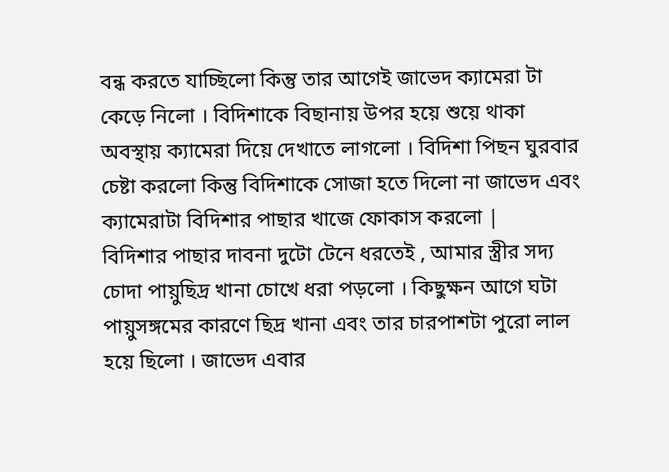বন্ধ করতে যাচ্ছিলো কিন্তু তার আগেই জাভেদ ক্যামেরা টা কেড়ে নিলো । বিদিশাকে বিছানায় উপর হয়ে শুয়ে থাকা অবস্থায় ক্যামেরা দিয়ে দেখাতে লাগলো । বিদিশা পিছন ঘুরবার চেষ্টা করলো কিন্তু বিদিশাকে সোজা হতে দিলো না জাভেদ এবং ক্যামেরাটা বিদিশার পাছার খাজে ফোকাস করলো |
বিদিশার পাছার দাবনা দুটো টেনে ধরতেই , আমার স্ত্রীর সদ্য চোদা পায়ুছিদ্র খানা চোখে ধরা পড়লো । কিছুক্ষন আগে ঘটা পায়ুসঙ্গমের কারণে ছিদ্র খানা এবং তার চারপাশটা পুরো লাল হয়ে ছিলো । জাভেদ এবার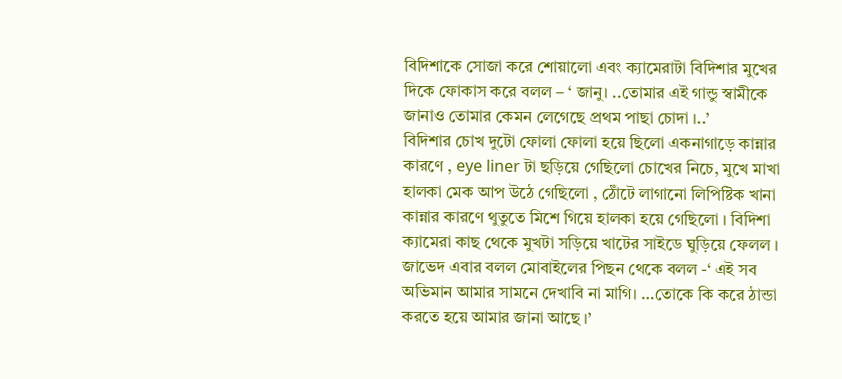বিদিশাকে সোজা করে শোয়ালো এবং ক্যামেরাটা বিদিশার মুখের দিকে ফোকাস করে বলল – ‘ জানু। ..তোমার এই গান্ডু স্বামীকে জানাও তোমার কেমন লেগেছে প্রথম পাছা চোদা ।..’
বিদিশার চোখ দুটো ফোলা ফোলা হয়ে ছিলো একনাগাড়ে কান্নার কারণে , eye liner টা ছড়িয়ে গেছিলো চোখের নিচে, মুখে মাখা হালকা মেক আপ উঠে গেছিলো , ঠোঁটে লাগানো লিপিষ্টিক খানা কান্নার কারণে থুতুতে মিশে গিয়ে হালকা হয়ে গেছিলো । বিদিশা ক্যামেরা কাছ থেকে মুখটা সড়িয়ে খাটের সাইডে ঘুড়িয়ে ফেলল ।
জাভেদ এবার বলল মোবাইলের পিছন থেকে বলল -‘ এই সব অভিমান আমার সামনে দেখাবি না মাগি। …তোকে কি করে ঠান্ডা করতে হয়ে আমার জানা আছে ।’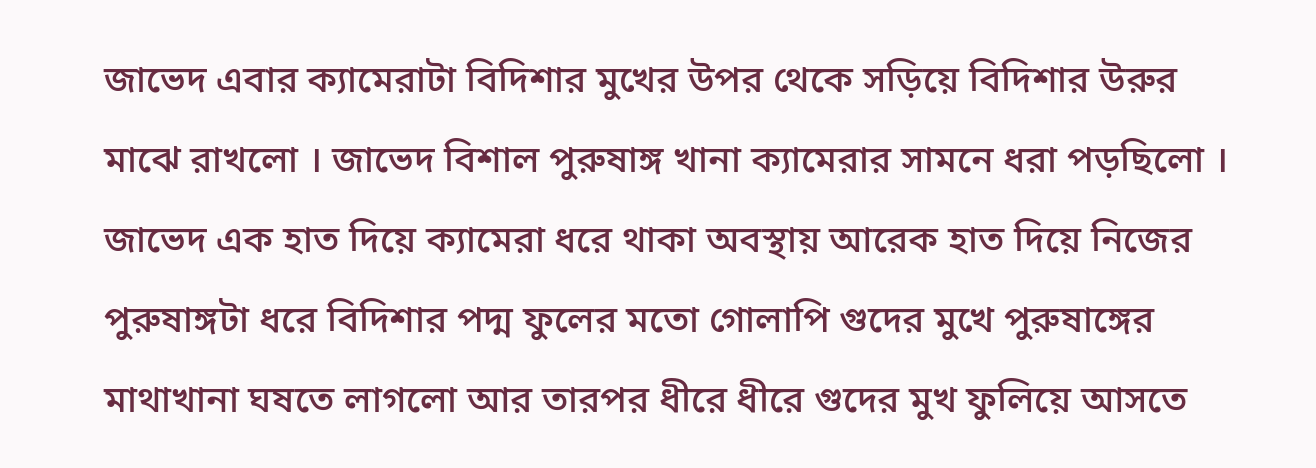জাভেদ এবার ক্যামেরাটা বিদিশার মুখের উপর থেকে সড়িয়ে বিদিশার উরুর মাঝে রাখলো । জাভেদ বিশাল পুরুষাঙ্গ খানা ক্যামেরার সামনে ধরা পড়ছিলো । জাভেদ এক হাত দিয়ে ক্যামেরা ধরে থাকা অবস্থায় আরেক হাত দিয়ে নিজের পুরুষাঙ্গটা ধরে বিদিশার পদ্ম ফুলের মতো গোলাপি গুদের মুখে পুরুষাঙ্গের মাথাখানা ঘষতে লাগলো আর তারপর ধীরে ধীরে গুদের মুখ ফুলিয়ে আসতে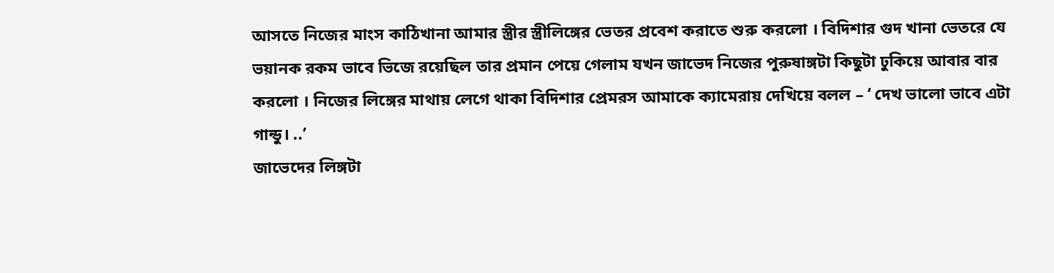আসতে নিজের মাংস কাঠিখানা আমার স্ত্রীর স্ত্রীলিঙ্গের ভেতর প্রবেশ করাতে শুরু করলো । বিদিশার গুদ খানা ভেতরে যে ভয়ানক রকম ভাবে ভিজে রয়েছিল তার প্রমান পেয়ে গেলাম যখন জাভেদ নিজের পুরুষাঙ্গটা কিছুটা ঢুকিয়ে আবার বার করলো । নিজের লিঙ্গের মাথায় লেগে থাকা বিদিশার প্রেমরস আমাকে ক্যামেরায় দেখিয়ে বলল – ‘ দেখ ভালো ভাবে এটা গান্ডু। ..’
জাভেদের লিঙ্গটা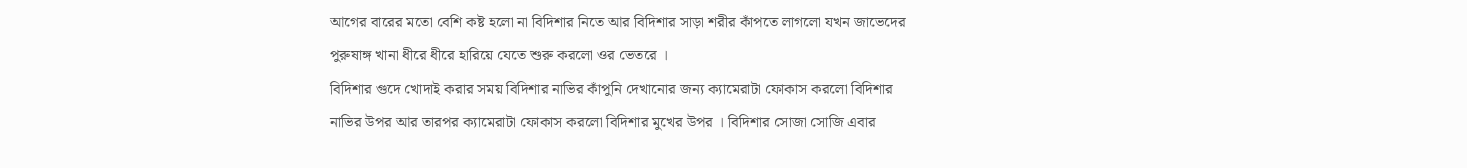আগের বারের মতো বেশি কষ্ট হলো না বিদিশার নিতে আর বিদিশার সাড়া শরীর কাঁপতে লাগলো যখন জাভেদের পুরুষাঙ্গ খানা ধীরে ধীরে হারিয়ে যেতে শুরু করলো ওর ভেতরে ।
বিদিশার গুদে খোদাই করার সময় বিদিশার নাভির কাঁপুনি দেখানোর জন্য ক্যামেরাটা ফোকাস করলো বিদিশার নাভির উপর আর তারপর ক্যামেরাটা ফোকাস করলো বিদিশার মুখের উপর । বিদিশার সোজা সোজি এবার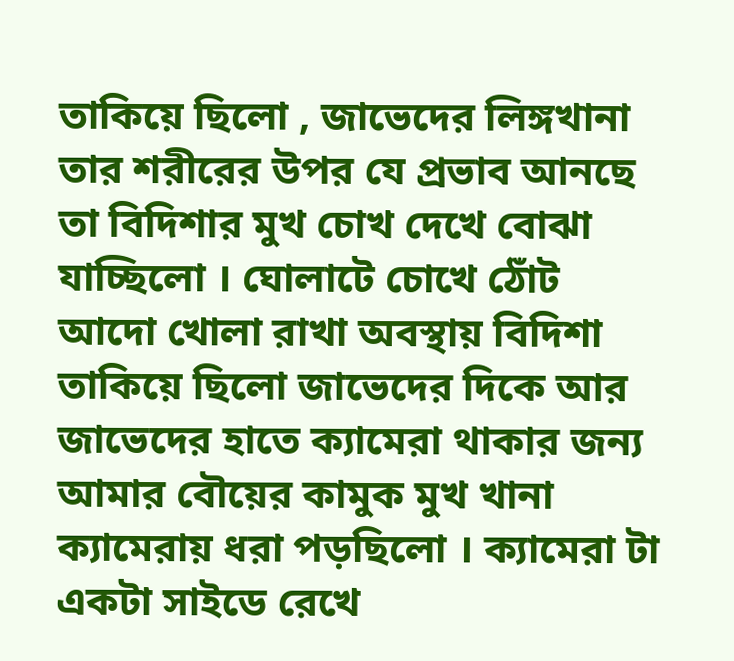তাকিয়ে ছিলো , জাভেদের লিঙ্গখানা তার শরীরের উপর যে প্রভাব আনছে তা বিদিশার মুখ চোখ দেখে বোঝা যাচ্ছিলো । ঘোলাটে চোখে ঠোঁট আদো খোলা রাখা অবস্থায় বিদিশা তাকিয়ে ছিলো জাভেদের দিকে আর জাভেদের হাতে ক্যামেরা থাকার জন্য আমার বৌয়ের কামুক মুখ খানা ক্যামেরায় ধরা পড়ছিলো । ক্যামেরা টা একটা সাইডে রেখে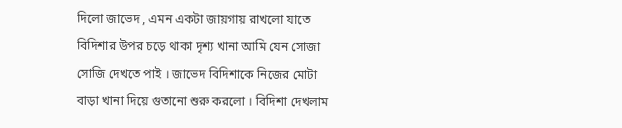দিলো জাভেদ , এমন একটা জায়গায় রাখলো যাতে বিদিশার উপর চড়ে থাকা দৃশ্য খানা আমি যেন সোজা সোজি দেখতে পাই । জাভেদ বিদিশাকে নিজের মোটা বাড়া খানা দিয়ে গুতানো শুরু করলো । বিদিশা দেখলাম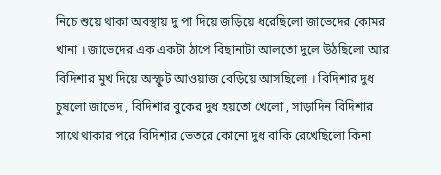নিচে শুয়ে থাকা অবস্থায় দু পা দিয়ে জড়িয়ে ধরেছিলো জাভেদের কোমর খানা । জাভেদের এক একটা ঠাপে বিছানাটা আলতো দুলে উঠছিলো আর বিদিশার মুখ দিয়ে অস্ফুট আওয়াজ বেড়িয়ে আসছিলো । বিদিশার দুধ চুষলো জাভেদ , বিদিশার বুকের দুধ হয়তো খেলো , সাড়াদিন বিদিশার সাথে থাকার পরে বিদিশার ভেতরে কোনো দুধ বাকি রেখেছিলো কিনা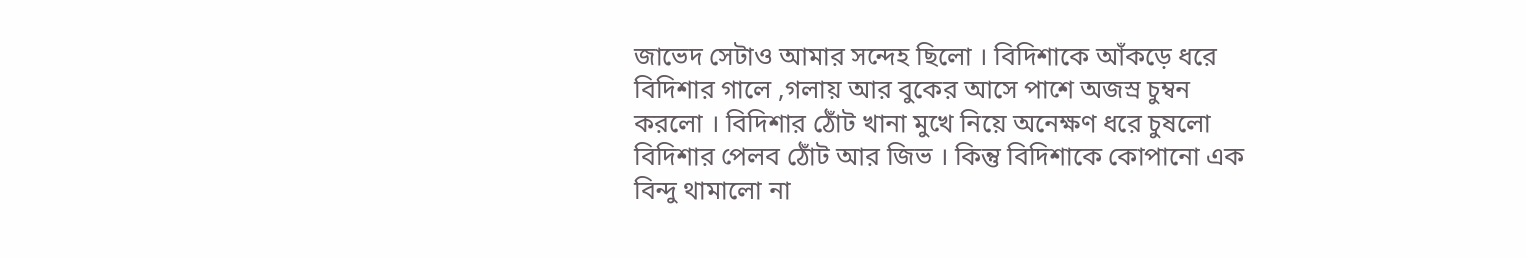জাভেদ সেটাও আমার সন্দেহ ছিলো । বিদিশাকে আঁকড়ে ধরে বিদিশার গালে ,গলায় আর বুকের আসে পাশে অজস্র চুম্বন করলো । বিদিশার ঠোঁট খানা মুখে নিয়ে অনেক্ষণ ধরে চুষলো বিদিশার পেলব ঠোঁট আর জিভ । কিন্তু বিদিশাকে কোপানো এক বিন্দু থামালো না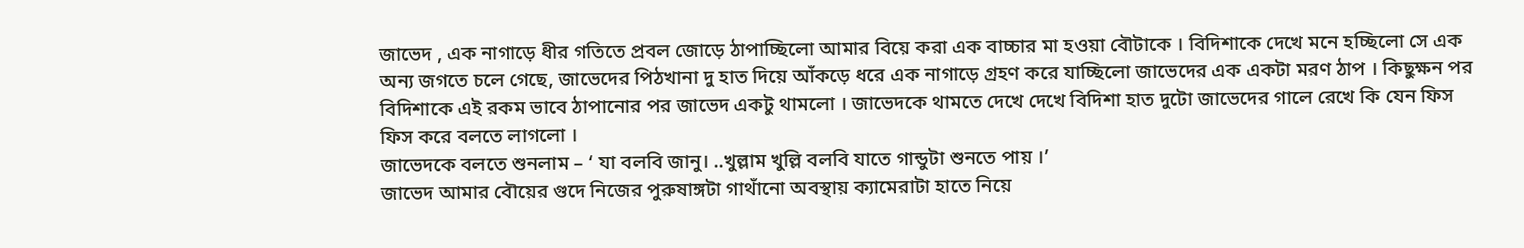জাভেদ , এক নাগাড়ে ধীর গতিতে প্রবল জোড়ে ঠাপাচ্ছিলো আমার বিয়ে করা এক বাচ্চার মা হওয়া বৌটাকে । বিদিশাকে দেখে মনে হচ্ছিলো সে এক অন্য জগতে চলে গেছে, জাভেদের পিঠখানা দু হাত দিয়ে আঁকড়ে ধরে এক নাগাড়ে গ্রহণ করে যাচ্ছিলো জাভেদের এক একটা মরণ ঠাপ । কিছুক্ষন পর বিদিশাকে এই রকম ভাবে ঠাপানোর পর জাভেদ একটু থামলো । জাভেদকে থামতে দেখে দেখে বিদিশা হাত দুটো জাভেদের গালে রেখে কি যেন ফিস ফিস করে বলতে লাগলো ।
জাভেদকে বলতে শুনলাম – ‘ যা বলবি জানু। ..খুল্লাম খুল্লি বলবি যাতে গান্ডুটা শুনতে পায় ।’
জাভেদ আমার বৌয়ের গুদে নিজের পুরুষাঙ্গটা গাথাঁনো অবস্থায় ক্যামেরাটা হাতে নিয়ে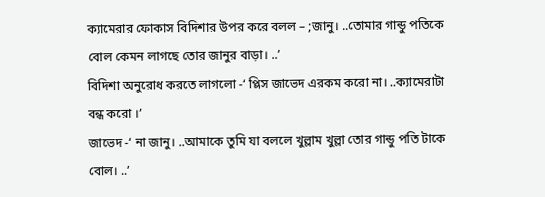ক্যামেরার ফোকাস বিদিশার উপর করে বলল – ;জানু। ..তোমার গান্ডু পতিকে বোল কেমন লাগছে তোর জানুর বাড়া। ..’
বিদিশা অনুরোধ করতে লাগলো -‘ প্লিস জাভেদ এরকম করো না। ..ক্যামেরাটা বন্ধ করো ।’
জাভেদ -‘ না জানু। ..আমাকে তুমি যা বললে খুল্লাম খুল্লা তোর গান্ডু পতি টাকে বোল। ..’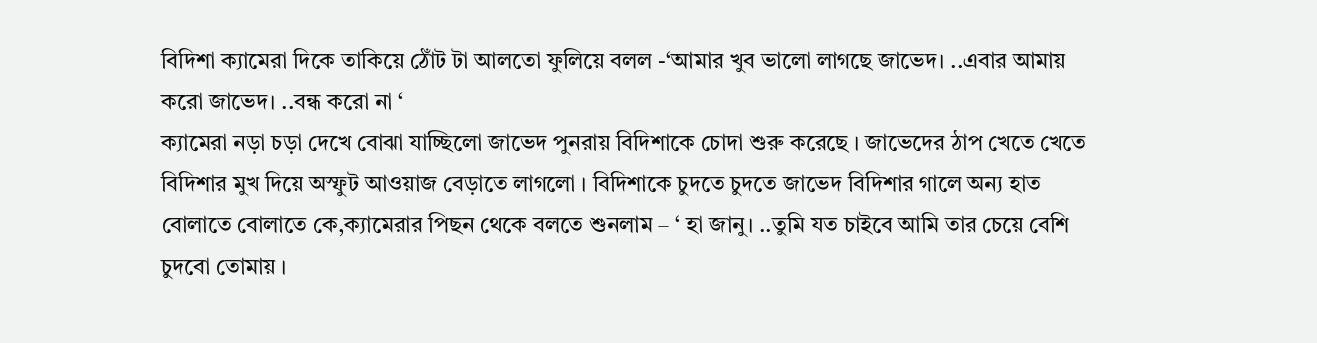বিদিশা ক্যামেরা দিকে তাকিয়ে ঠোঁট টা আলতো ফুলিয়ে বলল -‘আমার খুব ভালো লাগছে জাভেদ। ..এবার আমায় করো জাভেদ। ..বন্ধ করো না ‘
ক্যামেরা নড়া চড়া দেখে বোঝা যাচ্ছিলো জাভেদ পুনরায় বিদিশাকে চোদা শুরু করেছে । জাভেদের ঠাপ খেতে খেতে বিদিশার মুখ দিয়ে অস্ফুট আওয়াজ বেড়াতে লাগলো । বিদিশাকে চুদতে চুদতে জাভেদ বিদিশার গালে অন্য হাত বোলাতে বোলাতে কে,ক্যামেরার পিছন থেকে বলতে শুনলাম – ‘ হা জানু। ..তুমি যত চাইবে আমি তার চেয়ে বেশি চুদবো তোমায় ।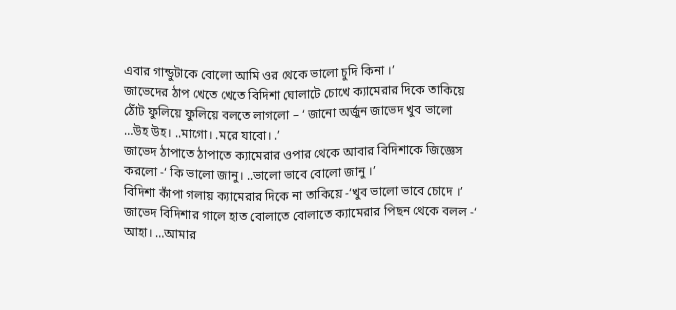এবার গান্ডুটাকে বোলো আমি ওর থেকে ভালো চুদি কিনা ।’
জাভেদের ঠাপ খেতে খেতে বিদিশা ঘোলাটে চোখে ক্যামেরার দিকে তাকিয়ে ঠোঁট ফুলিয়ে ফুলিয়ে বলতে লাগলো – ‘ জানো অর্জুন জাভেদ খুব ভালো …উহ উহ। ..মাগো। .মরে যাবো। .’
জাভেদ ঠাপাতে ঠাপাতে ক্যামেরার ওপার থেকে আবার বিদিশাকে জিজ্ঞেস করলো -‘ কি ভালো জানু। ..ভালো ভাবে বোলো জানু ।’
বিদিশা কাঁপা গলায় ক্যামেরার দিকে না তাকিয়ে -‘খুব ভালো ভাবে চোদে ।’
জাভেদ বিদিশার গালে হাত বোলাতে বোলাতে ক্যামেরার পিছন থেকে বলল -‘ আহা। …আমার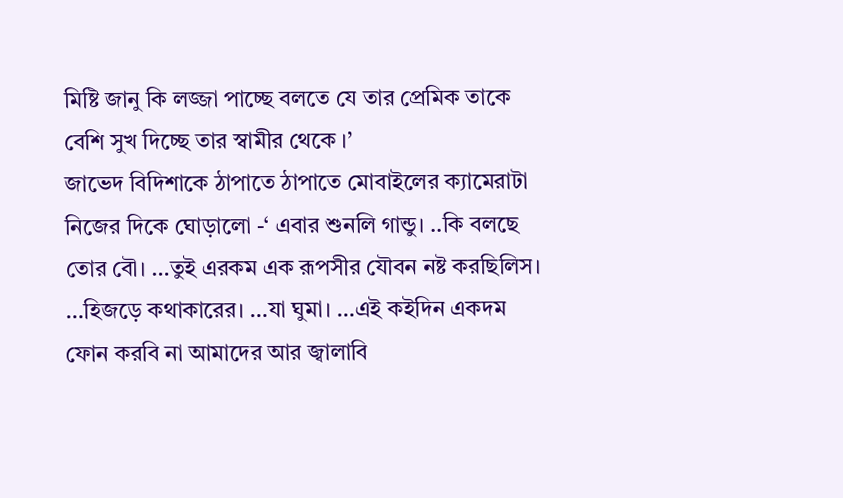মিষ্টি জানু কি লজ্জা পাচ্ছে বলতে যে তার প্রেমিক তাকে বেশি সুখ দিচ্ছে তার স্বামীর থেকে ।’
জাভেদ বিদিশাকে ঠাপাতে ঠাপাতে মোবাইলের ক্যামেরাটা নিজের দিকে ঘোড়ালো -‘ এবার শুনলি গান্ডু। ..কি বলছে তোর বৌ। …তুই এরকম এক রূপসীর যৌবন নষ্ট করছিলিস। …হিজড়ে কথাকারের। …যা ঘুমা। …এই কইদিন একদম ফোন করবি না আমাদের আর জ্বালাবি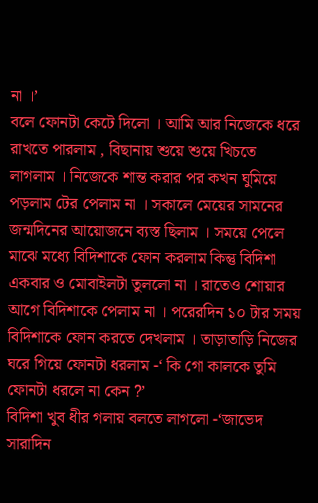না ।’
বলে ফোনটা কেটে দিলো । আমি আর নিজেকে ধরে রাখতে পারলাম , বিছানায় শুয়ে শুয়ে খিচতে লাগলাম । নিজেকে শান্ত করার পর কখন ঘুমিয়ে পড়লাম টের পেলাম না । সকালে মেয়ের সামনের জন্মদিনের আয়োজনে ব্যস্ত ছিলাম । সময়ে পেলে মাঝে মধ্যে বিদিশাকে ফোন করলাম কিন্তু বিদিশা একবার ও মোবাইলটা তুললো না । রাতেও শোয়ার আগে বিদিশাকে পেলাম না । পরেরদিন ১০ টার সময় বিদিশাকে ফোন করতে দেখলাম । তাড়াতাড়ি নিজের ঘরে গিয়ে ফোনটা ধরলাম -‘ কি গো কালকে তুমি ফোনটা ধরলে না কেন ?’
বিদিশা খুব ধীর গলায় বলতে লাগলো -‘জাভেদ সারাদিন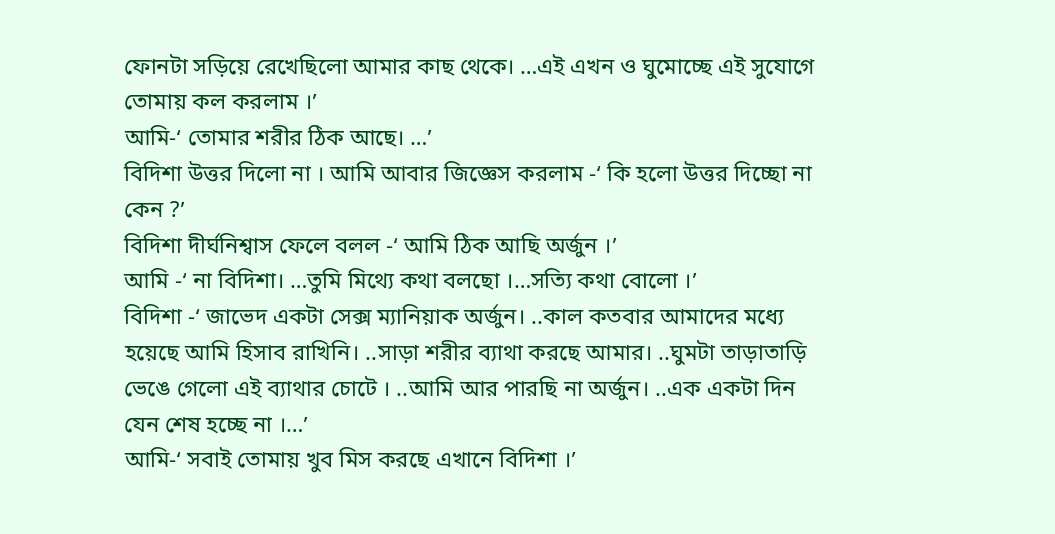ফোনটা সড়িয়ে রেখেছিলো আমার কাছ থেকে। …এই এখন ও ঘুমোচ্ছে এই সুযোগে তোমায় কল করলাম ।’
আমি-‘ তোমার শরীর ঠিক আছে। …’
বিদিশা উত্তর দিলো না । আমি আবার জিজ্ঞেস করলাম -‘ কি হলো উত্তর দিচ্ছো না কেন ?’
বিদিশা দীর্ঘনিশ্বাস ফেলে বলল -‘ আমি ঠিক আছি অর্জুন ।’
আমি -‘ না বিদিশা। …তুমি মিথ্যে কথা বলছো ।…সত্যি কথা বোলো ।’
বিদিশা -‘ জাভেদ একটা সেক্স ম্যানিয়াক অর্জুন। ..কাল কতবার আমাদের মধ্যে হয়েছে আমি হিসাব রাখিনি। ..সাড়া শরীর ব্যাথা করছে আমার। ..ঘুমটা তাড়াতাড়ি ভেঙে গেলো এই ব্যাথার চোটে । ..আমি আর পারছি না অর্জুন। ..এক একটা দিন যেন শেষ হচ্ছে না ।…’
আমি-‘ সবাই তোমায় খুব মিস করছে এখানে বিদিশা ।’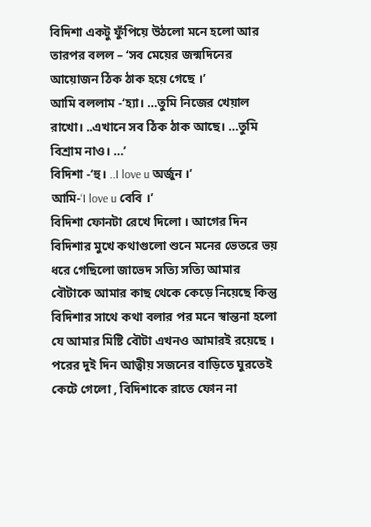বিদিশা একটু ফুঁপিয়ে উঠলো মনে হলো আর তারপর বলল – ‘সব মেয়ের জন্মদিনের আয়োজন ঠিক ঠাক হয়ে গেছে ।’
আমি বললাম -‘হ্যা। …তুমি নিজের খেয়াল রাখো। ..এখানে সব ঠিক ঠাক আছে। …তুমি বিশ্রাম নাও। …’
বিদিশা -‘হু। ..I love u অর্জুন ।’
আমি-‘I love u বেবি ।’
বিদিশা ফোনটা রেখে দিলো । আগের দিন বিদিশার মুখে কথাগুলো শুনে মনের ভেতরে ভয় ধরে গেছিলো জাভেদ সত্যি সত্যি আমার বৌটাকে আমার কাছ থেকে কেড়ে নিয়েছে কিন্তু বিদিশার সাথে কথা বলার পর মনে স্বান্তনা হলো যে আমার মিষ্টি বৌটা এখনও আমারই রয়েছে ।
পরের দুই দিন আত্বীয় সজনের বাড়িতে ঘুরতেই কেটে গেলো , বিদিশাকে রাতে ফোন না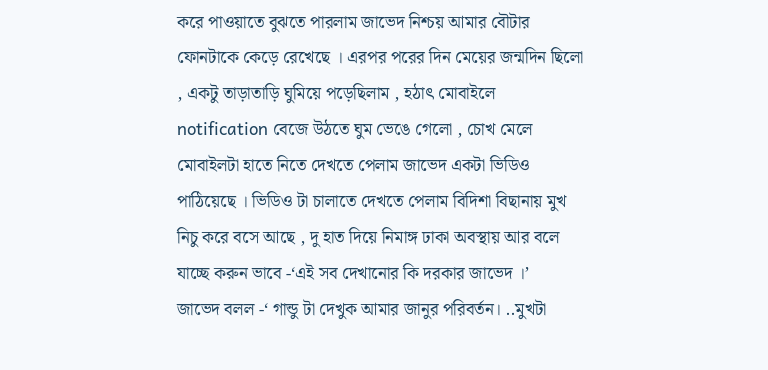করে পাওয়াতে বুঝতে পারলাম জাভেদ নিশ্চয় আমার বৌটার ফোনটাকে কেড়ে রেখেছে । এরপর পরের দিন মেয়ের জন্মদিন ছিলো , একটু তাড়াতাড়ি ঘুমিয়ে পড়েছিলাম , হঠাৎ মোবাইলে notification বেজে উঠতে ঘুম ভেঙে গেলো , চোখ মেলে মোবাইলটা হাতে নিতে দেখতে পেলাম জাভেদ একটা ভিডিও পাঠিয়েছে । ভিডিও টা চালাতে দেখতে পেলাম বিদিশা বিছানায় মুখ নিচু করে বসে আছে , দু হাত দিয়ে নিমাঙ্গ ঢাকা অবস্থায় আর বলে যাচ্ছে করুন ভাবে -‘এই সব দেখানোর কি দরকার জাভেদ ।’
জাভেদ বলল -‘ গান্ডু টা দেখুক আমার জানুর পরিবর্তন। ..মুখটা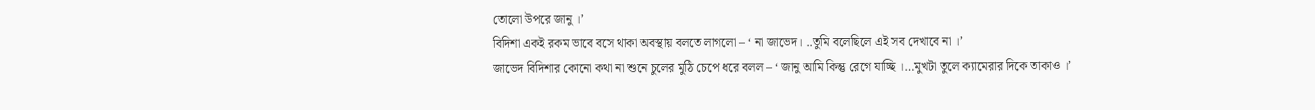তোলো উপরে জানু ।’
বিদিশা একই রকম ভাবে বসে থাকা অবস্থায় বলতে লাগলো – ‘ না জাভেদ। ..তুমি বলেছিলে এই সব দেখাবে না ।’
জাভেদ বিদিশার কোনো কথা না শুনে চুলের মুঠি চেপে ধরে বলল – ‘ জানু আমি কিন্তু রেগে যাচ্ছি ।…মুখটা তুলে ক্যামেরার দিকে তাকাও ।’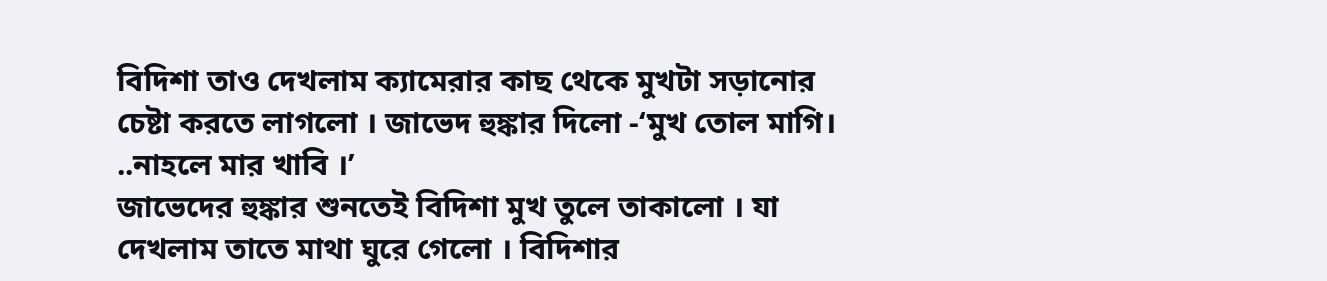বিদিশা তাও দেখলাম ক্যামেরার কাছ থেকে মুখটা সড়ানোর চেষ্টা করতে লাগলো । জাভেদ হুঙ্কার দিলো -‘মুখ তোল মাগি। ..নাহলে মার খাবি ।’
জাভেদের হুঙ্কার শুনতেই বিদিশা মুখ তুলে তাকালো । যা দেখলাম তাতে মাথা ঘুরে গেলো । বিদিশার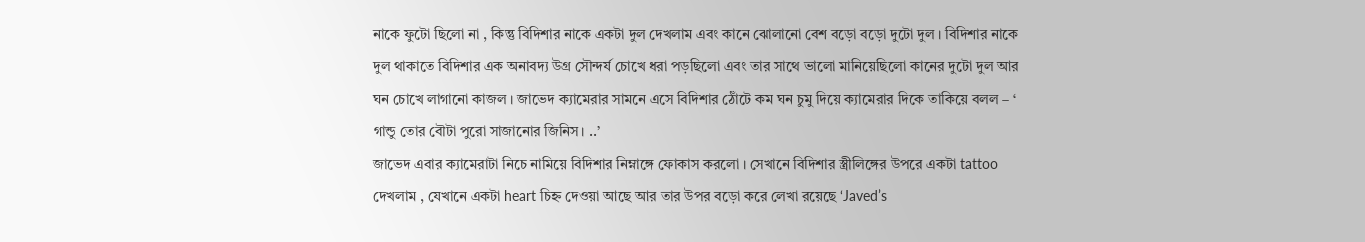নাকে ফুটো ছিলো না , কিন্তু বিদিশার নাকে একটা দুল দেখলাম এবং কানে ঝোলানো বেশ বড়ো বড়ো দুটো দুল । বিদিশার নাকে দুল থাকাতে বিদিশার এক অনাবদ্য উগ্র সৌন্দর্য চোখে ধরা পড়ছিলো এবং তার সাথে ভালো মানিয়েছিলো কানের দুটো দুল আর ঘন চোখে লাগানো কাজল । জাভেদ ক্যামেরার সামনে এসে বিদিশার ঠোঁটে কম ঘন চুমু দিয়ে ক্যামেরার দিকে তাকিয়ে বলল – ‘ গান্ডু তোর বৌটা পুরো সাজানোর জিনিস। ..’
জাভেদ এবার ক্যামেরাটা নিচে নামিয়ে বিদিশার নিম্নাঙ্গে ফোকাস করলো । সেখানে বিদিশার স্ত্রীলিঙ্গের উপরে একটা tattoo দেখলাম , যেখানে একটা heart চিহ্ন দেওয়া আছে আর তার উপর বড়ো করে লেখা রয়েছে ‘Javed’s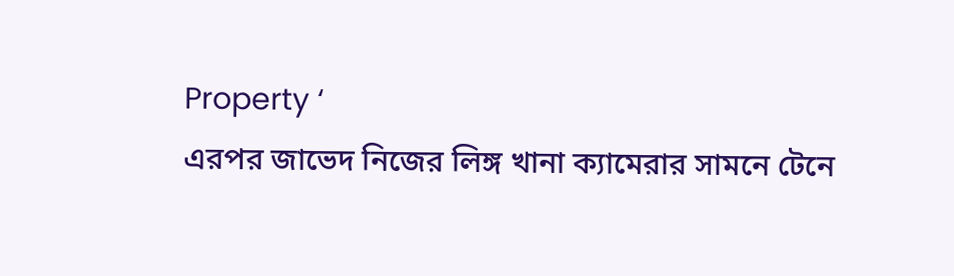Property ‘
এরপর জাভেদ নিজের লিঙ্গ খানা ক্যামেরার সামনে টেনে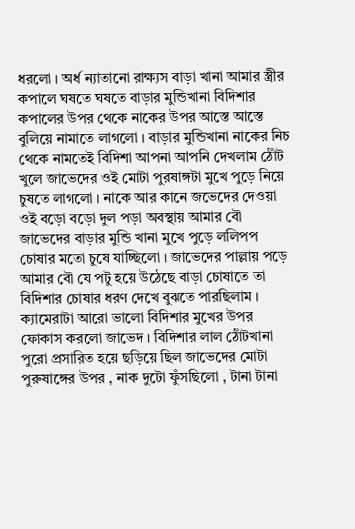ধরলো । অর্ধ ন্যাতানো রাক্ষ্যস বাড়া খানা আমার স্ত্রীর কপালে ঘষতে ঘষতে বাড়ার মুন্ডিখানা বিদিশার কপালের উপর থেকে নাকের উপর আস্তে আস্তে বুলিয়ে নামাতে লাগলো । বাড়ার মুন্ডিখানা নাকের নিচ থেকে নামতেই বিদিশা আপনা আপনি দেখলাম ঠোঁট খুলে জাভেদের ওই মোটা পুরষাঙ্গটা মুখে পুড়ে নিয়ে চুষতে লাগলো । নাকে আর কানে জভেদের দেওয়া ওই বড়ো বড়ো দুল পড়া অবস্থায় আমার বৌ জাভেদের বাড়ার মুন্ডি খানা মুখে পুড়ে ললিপপ চোষার মতো চুষে যাচ্ছিলো । জাভেদের পাল্লায় পড়ে আমার বৌ যে পটু হয়ে উঠেছে বাড়া চোষাতে তা বিদিশার চোষার ধরণ দেখে বুঝতে পারছিলাম । ক্যামেরাটা আরো ভালো বিদিশার মুখের উপর ফোকাস করলো জাভেদ । বিদিশার লাল ঠোঁটখানা পুরো প্রসারিত হয়ে ছড়িয়ে ছিল জাভেদের মোটা পুরুষাঙ্গের উপর , নাক দুটো ফুঁসছিলো , টানা টানা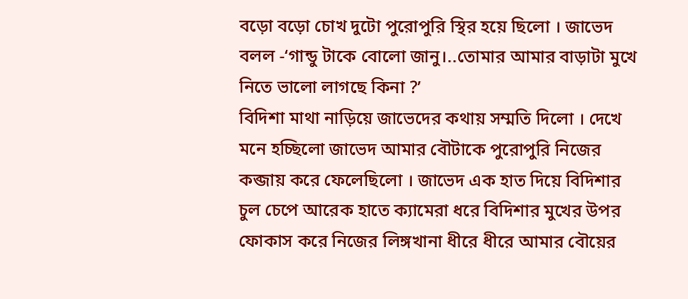বড়ো বড়ো চোখ দুটো পুরোপুরি স্থির হয়ে ছিলো । জাভেদ বলল -‘গান্ডু টাকে বোলো জানু।..তোমার আমার বাড়াটা মুখে নিতে ভালো লাগছে কিনা ?’
বিদিশা মাথা নাড়িয়ে জাভেদের কথায় সম্মতি দিলো । দেখে মনে হচ্ছিলো জাভেদ আমার বৌটাকে পুরোপুরি নিজের কব্জায় করে ফেলেছিলো । জাভেদ এক হাত দিয়ে বিদিশার চুল চেপে আরেক হাতে ক্যামেরা ধরে বিদিশার মুখের উপর ফোকাস করে নিজের লিঙ্গখানা ধীরে ধীরে আমার বৌয়ের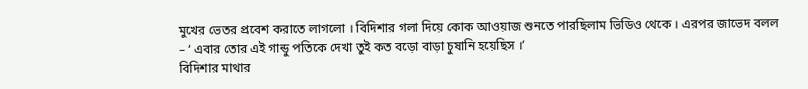মুখের ভেতর প্রবেশ করাতে লাগলো । বিদিশার গলা দিয়ে কোক আওয়াজ শুনতে পারছিলাম ভিডিও থেকে । এরপর জাভেদ বলল – ‘ এবার তোর এই গান্ডু পতিকে দেখা তুই কত বড়ো বাড়া চুষানি হয়েছিস ।’
বিদিশার মাথার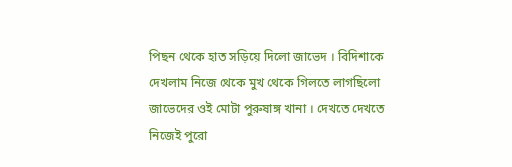পিছন থেকে হাত সড়িয়ে দিলো জাভেদ । বিদিশাকে দেখলাম নিজে থেকে মুখ থেকে গিলতে লাগছিলো জাভেদের ওই মোটা পুরুষাঙ্গ খানা । দেখতে দেখতে নিজেই পুরো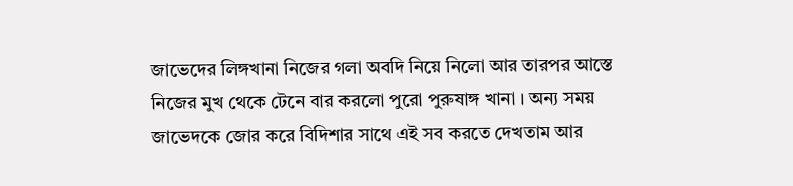জাভেদের লিঙ্গখানা নিজের গলা অবদি নিয়ে নিলো আর তারপর আস্তে নিজের মুখ থেকে টেনে বার করলো পুরো পুরুষাঙ্গ খানা । অন্য সময় জাভেদকে জোর করে বিদিশার সাথে এই সব করতে দেখতাম আর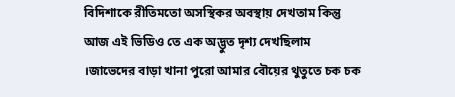বিদিশাকে রীতিমতো অসস্থিকর অবস্থায় দেখতাম কিন্তু আজ এই ভিডিও তে এক অদ্ভুত দৃশ্য দেখছিলাম ।জাভেদের বাড়া খানা পুরো আমার বৌয়ের থুতুতে চক চক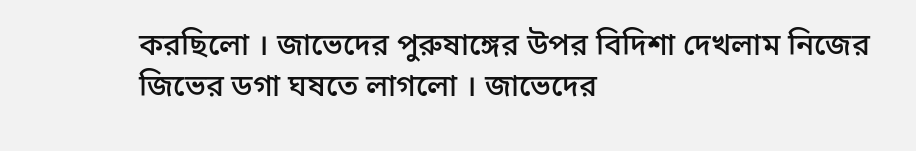করছিলো । জাভেদের পুরুষাঙ্গের উপর বিদিশা দেখলাম নিজের জিভের ডগা ঘষতে লাগলো । জাভেদের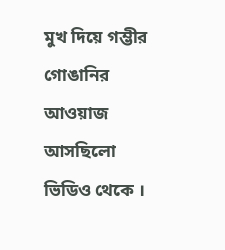মুখ দিয়ে গম্ভীর গোঙানির আওয়াজ আসছিলো ভিডিও থেকে ।